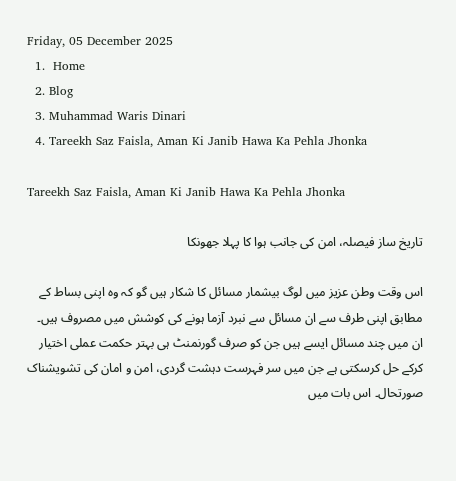Friday, 05 December 2025
  1.  Home
  2. Blog
  3. Muhammad Waris Dinari
  4. Tareekh Saz Faisla, Aman Ki Janib Hawa Ka Pehla Jhonka

Tareekh Saz Faisla, Aman Ki Janib Hawa Ka Pehla Jhonka

تاریخ ساز فیصلہ، امن کی جانب ہوا کا پہلا جھونکا

اس وقت وطن عزیز میں لوگ بیشمار مسائل کا شکار ہیں گو کہ وہ اپنی بساط کے مطابق اپنی طرف سے ان مسائل سے نبرد آزما ہونے کی کوشش میں مصروف ہیں۔ ان میں چند مسائل ایسے ہیں جن کو صرف گورنمنٹ ہی بہتر حکمت عملی اختیار کرکے حل کرسکتی ہے جن میں سر فہرست دہشت گردی، امن و امان کی تشویشناک صورتحال۔ اس بات میں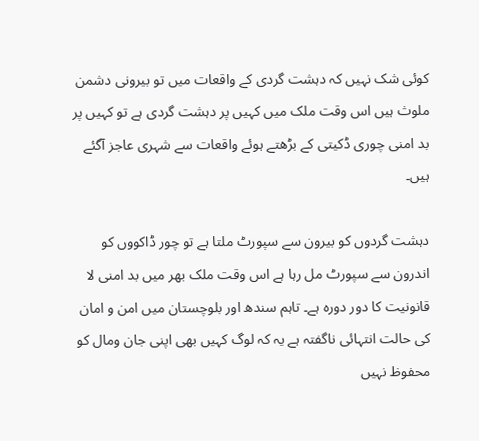کوئی شک نہیں کہ دہشت گردی کے واقعات میں تو بیرونی دشمن ملوث ہیں اس وقت ملک میں کہیں پر دہشت گردی ہے تو کہیں پر بد امنی چوری ڈکیتی کے بڑھتے ہوئے واقعات سے شہری عاجز آگئے ہیں۔

دہشت گردوں کو بیرون سے سپورٹ ملتا ہے تو چور ڈاکووں کو اندرون سے سپورٹ مل رہا ہے اس وقت ملک بھر میں بد امنی لا قانونیت کا دور دورہ ہے۔ تاہم سندھ اور بلوچستان میں امن و امان کی حالت انتہائی ناگفتہ ہے یہ کہ لوگ کہیں بھی اپنی جان ومال کو محفوظ نہیں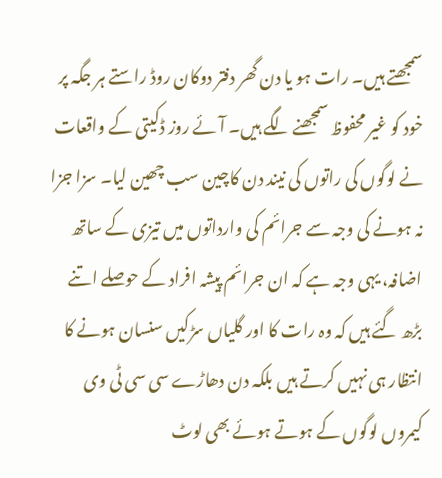سمجھتے ہیں۔ رات ہو یا دن گھر دفتر دوکان روڈ راستے ہر جگہ پر خود کو غیر محفوظ سمجھنے لگے ہیں۔ آئے روز ڈکیتی کے واقعات نے لوگوں کی راتوں کی نیند دن کاچین سب چھین لیا۔ سزا جزا نہ ہونے کی وجہ سے جرائم کی وارداتوں میں تیزی کے ساتھ اضافہ، یہی وجہ ہے کہ ان جرائم پیشہ افراد کے حوصلے اتنے بڑھ گئے ہیں کہ وہ رات کا اور گلیاں سڑکیں سنسان ہونے کا انتظار ہی نہیں کرتے ہیں بلکہ دن دھاڑے سی سی ٹی وی کیمروں لوگوں کے ہوتے ہوئے بھی لوٹ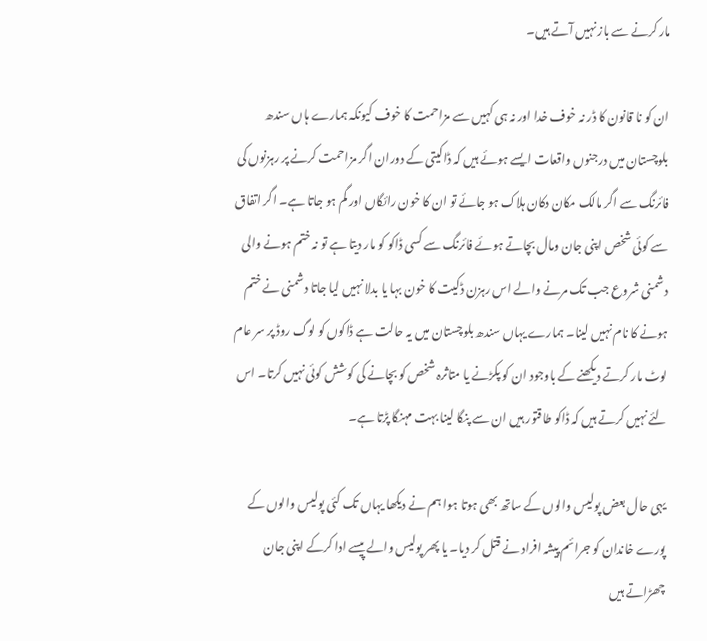مار کرنے سے باز نہیں آتے ہیں۔

ان کو نا قانون کا ڈر نہ خوف خدا اور نہ ہی کہیں سے مزاحمت کا خوف کیونکہ ہمارے ہاں سندھ بلوچستان میں درجنوں واقعات ایسے ہوئے ہیں کہ ڈاکیتی کے دوران اگر مزاحمت کرنے پر رہزنوں کی فائرنگ سے اگر مالک مکان دکان ہلاک ہو جائے تو ان کا خون رائگاں اور گم ہو جاتا ہے۔ اگر اتفاق سے کوئی شخص اپنی جان ومال بچاتے ہوئے فائرنگ سے کسی ڈاکو کو مار دیتا ہے تو نہ ختم ہونے والی دشمنی شروع جب تک مرنے والے اس رہزن ڈکیت کا خون بہا یا بدلا نہیں لیا جاتا دشمنی نے ختم ہونے کا نام نہیں لینا۔ ہمارے یہاں سندھ بلوچستان میں یہ حالت ہے ڈاکوں کو لوگ روڈ پر سر عام لوٹ مار کرتے دیکھنے کے باوجود ان کو پکڑنے یا متاثرہ شخص کو بچانے کی کوشش کوئی نہیں کرتا۔ اس لئے نہیں کرتے ہیں کہ ڈاکو طاقتور ہیں ان سے پنگا لینا بہت مہنگا پڑتا ہے۔

یہی حال بعض پولیس والوں کے ساتھ بھی ہوتا ہوا ہم نے دیکھا یہاں تک کئی پولیس والوں کے پورے خاندان کو جرائم پیشہ افراد نے قتل کر دیا۔ یا پھر پولیس والے پیسے ادا کرکے اپنی جان چھڑاتے ہیں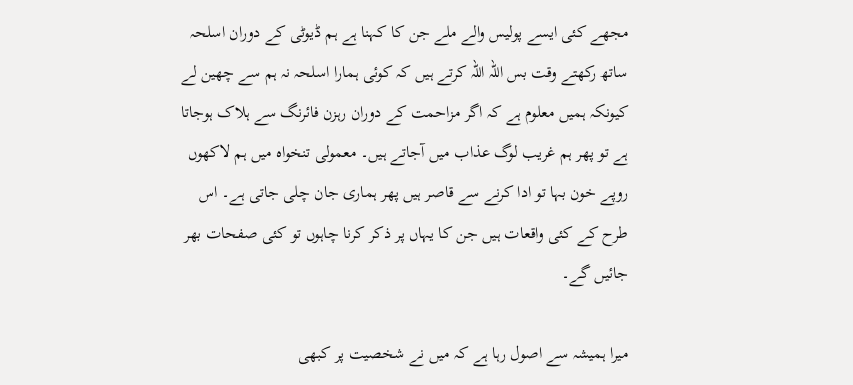مجھے کئی ایسے پولیس والے ملے جن کا کہنا ہے ہم ڈیوٹی کے دوران اسلحہ ساتھ رکھتے وقت بس اللہ اللہ کرتے ہیں کہ کوئی ہمارا اسلحہ نہ ہم سے چھین لے کیونکہ ہمیں معلوم ہے کہ اگر مزاحمت کے دوران رہزن فائرنگ سے ہلاک ہوجاتا ہے تو پھر ہم غریب لوگ عذاب میں آجاتے ہیں۔ معمولی تنخواہ میں ہم لاکھوں روپے خون بہا تو ادا کرنے سے قاصر ہیں پھر ہماری جان چلی جاتی ہے۔ اس طرح کے کئی واقعات ہیں جن کا یہاں پر ذکر کرنا چاہوں تو کئی صفحات بھر جائیں گے۔

میرا ہمیشہ سے اصول رہا ہے کہ میں نے شخصیت پر کبھی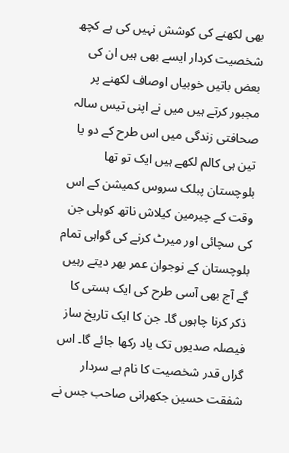بھی لکھنے کی کوشش نہیں کی ہے کچھ شخصیت کردار ایسے بھی ہیں ان کی بعض باتیں خوبیاں اوصاف لکھنے پر مجبور کرتے ہیں میں نے اپنی تیس سالہ صحافتی زندگی میں اس طرح کے دو یا تین ہی کالم لکھے ہیں ایک تو تھا بلوچستان پبلک سروس کمیشن کے اس وقت کے چیرمین کیلاش ناتھ کوہلی جن کی سچائی اور میرٹ کرنے کی گواہی تمام بلوچستان کے نوجوان عمر بھر دیتے رہیں گے آج بھی آسی طرح کی ایک ہستی کا ذکر کرنا چاہوں گا۔ جن کا ایک تاریخ ساز فیصلہ صدیوں تک یاد رکھا جائے گا۔ اس گراں قدر شخصیت کا نام ہے سردار شفقت حسین جکھرانی صاحب جس نے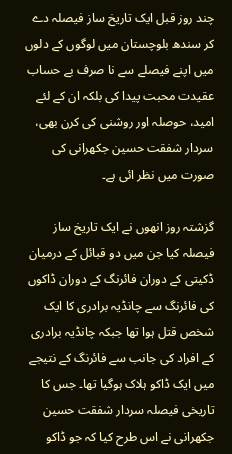چند روز قبل ایک تاریخ ساز فیصلہ دے کر سندھ بلوچستان میں لوگوں کے دلوں میں اپنے فیصلے سے نا صرف بے حساب عقیدت محبت پیدا کی بلکہ ان کے لئے امید، حوصلہ اور روشنی کی کرن بھی، سردار شفقت حسین جکھرانی کی صورت میں نظر ائی ہے۔

گزشتہ روز انھوں نے ایک تاریخ ساز فیصلہ کیا جن میں دو قبائل کے درمیان ڈکیتی کے دوران فائرنگ کے دوران ڈاکوں کی فائرنگ سے چانڈیہ برادری کا ایک شخص قتل ہوا تھا جبکہ چانڈیہ برادری کے افراد کی جانب سے فائرنگ کے نتیجے میں ایک ڈاکو ہلاک ہوگیا تھا۔ جس کا تاریخی فیصلہ سردار شفقت حسین جکھرانی نے اس طرح کیا کہ جو ڈاکو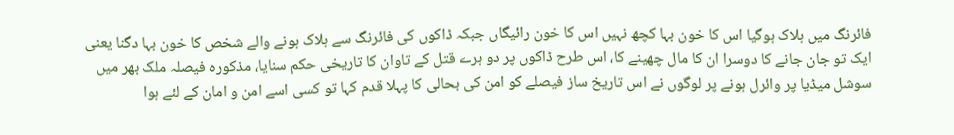فائرنگ میں ہلاک ہوگیا اس کا خون بہا کچھ نہیں اس کا خون رائیگاں جبکہ ڈاکوں کی فائرنگ سے ہلاک ہونے والے شخص کا خون بہا دگنا یعنی ایک تو جان جانے کا دوسرا ان کا مال چھینے کا، اس طرح ڈاکوں پر دو ہرے قتل کے تاوان کا تاریخی حکم سنایا، مذکورہ فیصلہ ملک بھر میں سوشل میڈیا پر وائرل ہونے پر لوگوں نے اس تاریخ ساز فیصلے کو امن کی بحالی کا پہلا قدم کہا تو کسی اسے امن و امان کے لئے ہوا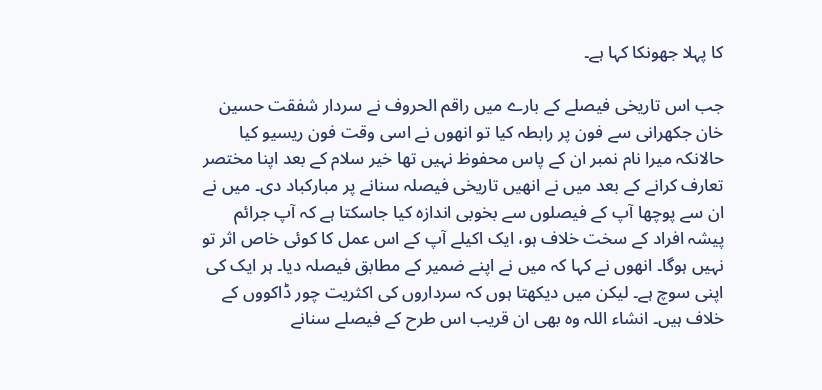کا پہلا جھونکا کہا ہے۔

جب اس تاریخی فیصلے کے بارے میں راقم الحروف نے سردار شفقت حسین خان جکھرانی سے فون پر رابطہ کیا تو انھوں نے اسی وقت فون ریسیو کیا حالانکہ میرا نام نمبر ان کے پاس محفوظ نہیں تھا خیر سلام کے بعد اپنا مختصر تعارف کرانے کے بعد میں نے انھیں تاریخی فیصلہ سنانے پر مبارکباد دی۔ میں نے ان سے پوچھا آپ کے فیصلوں سے بخوبی اندازہ کیا جاسکتا ہے کہ آپ جرائم پیشہ افراد کے سخت خلاف ہو، ایک اکیلے آپ کے اس عمل کا کوئی خاص اثر تو نہیں ہوگا۔ انھوں نے کہا کہ میں نے اپنے ضمیر کے مطابق فیصلہ دیا۔ ہر ایک کی اپنی سوچ ہے۔ لیکن میں دیکھتا ہوں کہ سرداروں کی اکثریت چور ڈاکووں کے خلاف ہیں۔ انشاء اللہ وہ بھی ان قریب اس طرح کے فیصلے سنانے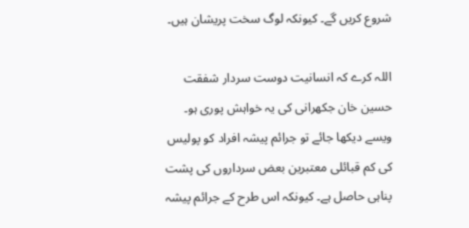شروع کریں گے۔ کیونکہ لوگ سخت پریشان ہیں۔

اللہ کرے کہ انسانیت دوست سردار شفقت حسین خان جکھرانی کی یہ خواہش پوری ہو۔ ویسے دیکھا جائے تو جرائم پیشہ افراد کو پولیس کی کم قبائلی معتبرین بعض سرداروں کی پشت پناہی حاصل ہے۔ کیونکہ اس طرح کے جرائم پیشہ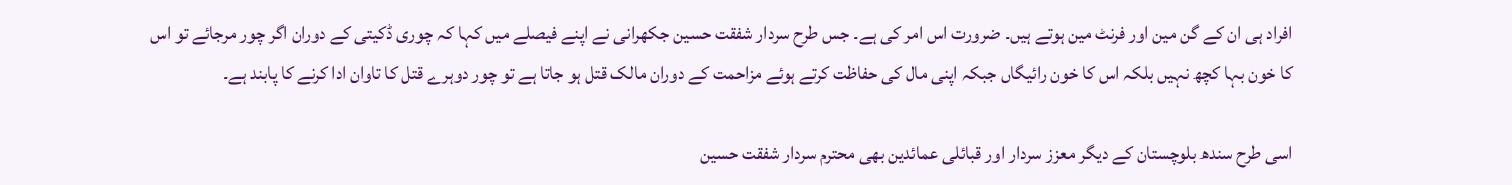افراد ہی ان کے گن مین اور فرنٹ مین ہوتے ہیں۔ ضرورت اس امر کی ہے۔ جس طرح سردار شفقت حسین جکھرانی نے اپنے فیصلے میں کہا کہ چوری ڈکیتی کے دوران اگر چور مرجائے تو اس کا خون بہا کچھ نہیں بلکہ اس کا خون رائیگاں جبکہ اپنی مال کی حفاظت کرتے ہوئے مزاحمت کے دوران مالک قتل ہو جاتا ہے تو چور دوہرے قتل کا تاوان ادا کرنے کا پابند ہے۔

اسی طرح سندھ بلوچستان کے دیگر معزز سردار اور قبائلی عمائدین بھی محترم سردار شفقت حسین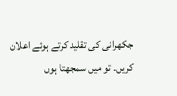جکھرانی کی تقلید کرتے ہوئے اعلان کریں۔ تو میں سمجھتا ہوں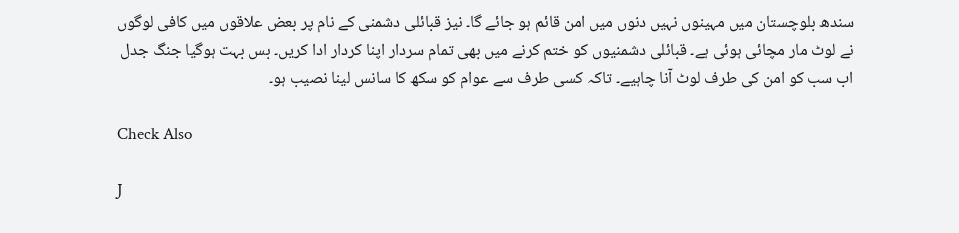سندھ بلوچستان میں مہینوں نہیں دنوں میں امن قائم ہو جائے گا۔ نیز قبائلی دشمنی کے نام پر بعض علاقوں میں کافی لوگوں نے لوٹ مار مچائی ہوئی ہے۔ قبائلی دشمنیوں کو ختم کرنے میں بھی تمام سردار اپنا کردار ادا کریں۔ بس بہت ہوگیا جنگ جدل اب سب کو امن کی طرف لوٹ آنا چاہیے۔ تاکہ کسی طرف سے عوام کو سکھ کا سانس لینا نصیب ہو۔

Check Also

J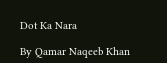Dot Ka Nara

By Qamar Naqeeb Khan